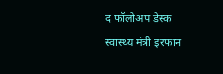द फॉलोअप डेस्क
स्वास्थ्य मंत्री इरफान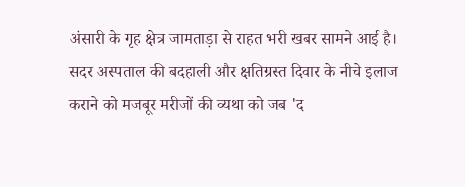अंसारी के गृह क्षेत्र जामताड़ा से राहत भरी खबर सामने आई है। सदर अस्पताल की बदहाली और क्षतिग्रस्त दिवार के नीचे इलाज कराने को मजबूर मरीजों की व्यथा को जब 'द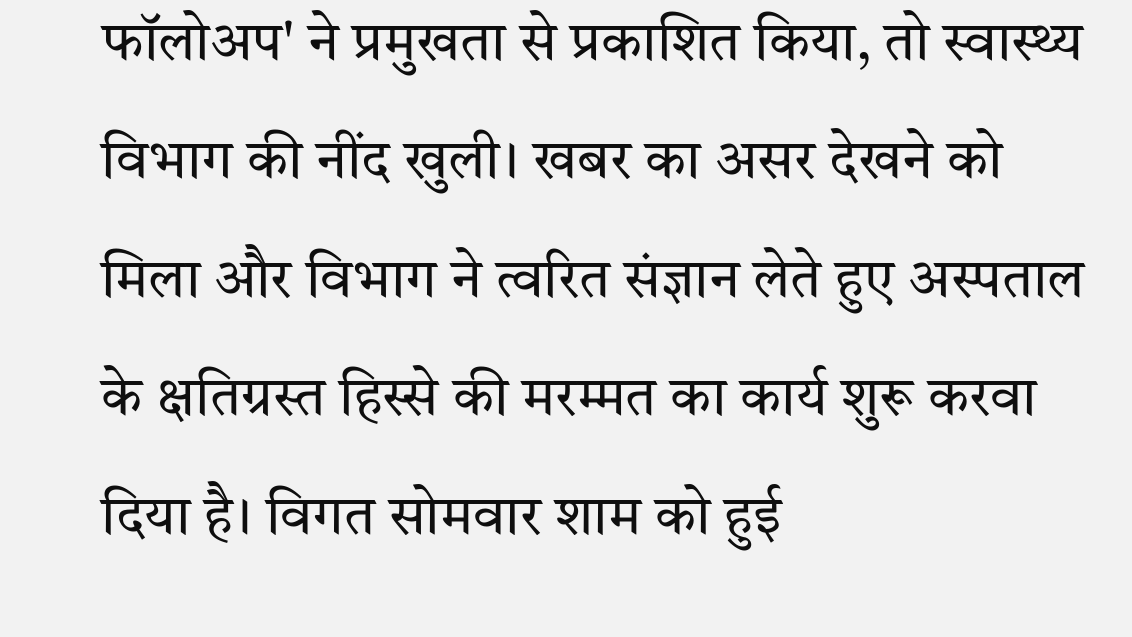फॉलोअप' ने प्रमुखता से प्रकाशित किया, तो स्वास्थ्य विभाग की नींद खुली। खबर का असर देखने को मिला और विभाग ने त्वरित संज्ञान लेते हुए अस्पताल के क्षतिग्रस्त हिस्से की मरम्मत का कार्य शुरू करवा दिया है। विगत सोमवार शाम को हुई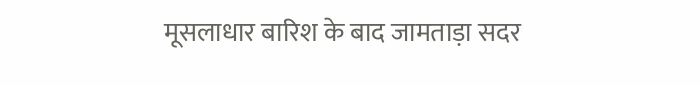मूसलाधार बारिश के बाद जामताड़ा सदर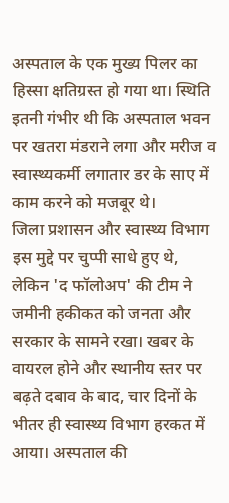अस्पताल के एक मुख्य पिलर का हिस्सा क्षतिग्रस्त हो गया था। स्थिति इतनी गंभीर थी कि अस्पताल भवन पर खतरा मंडराने लगा और मरीज व स्वास्थ्यकर्मी लगातार डर के साए में काम करने को मजबूर थे।
जिला प्रशासन और स्वास्थ्य विभाग इस मुद्दे पर चुप्पी साधे हुए थे, लेकिन 'द फॉलोअप' की टीम ने जमीनी हकीकत को जनता और सरकार के सामने रखा। खबर के वायरल होने और स्थानीय स्तर पर बढ़ते दबाव के बाद, चार दिनों के भीतर ही स्वास्थ्य विभाग हरकत में आया। अस्पताल की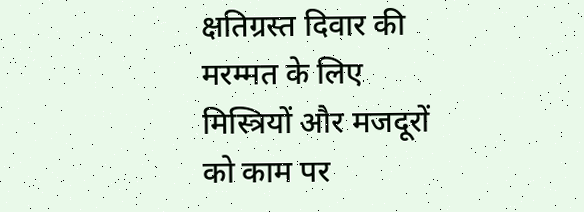क्षतिग्रस्त दिवार की मरम्मत के लिए मिस्त्रियों और मजदूरों को काम पर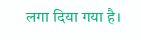लगा दिया गया है।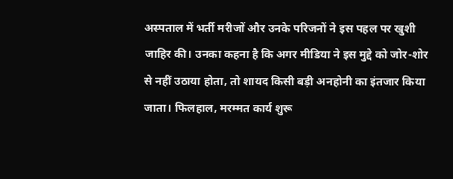अस्पताल में भर्ती मरीजों और उनके परिजनों ने इस पहल पर खुशी जाहिर की। उनका कहना है कि अगर मीडिया ने इस मुद्दे को जोर-शोर से नहीं उठाया होता, तो शायद किसी बड़ी अनहोनी का इंतजार किया जाता। फिलहाल, मरम्मत कार्य शुरू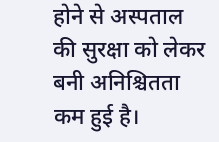होने से अस्पताल की सुरक्षा को लेकर बनी अनिश्चितता कम हुई है।